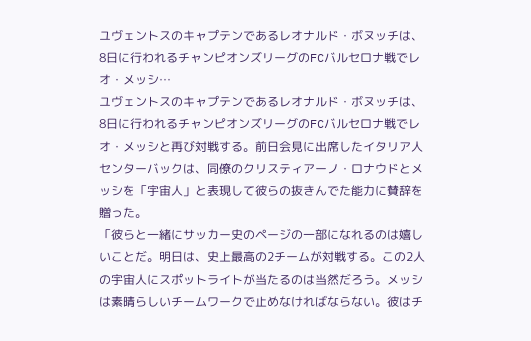ユヴェントスのキャプテンであるレオナルド・ボヌッチは、8日に行われるチャンピオンズリーグのFCバルセロナ戦でレオ・メッシ…
ユヴェントスのキャプテンであるレオナルド・ボヌッチは、8日に行われるチャンピオンズリーグのFCバルセロナ戦でレオ・メッシと再び対戦する。前日会見に出席したイタリア人センターバックは、同僚のクリスティアーノ・ロナウドとメッシを「宇宙人」と表現して彼らの抜きんでた能力に賛辞を贈った。
「彼らと一緒にサッカー史のページの一部になれるのは嬉しいことだ。明日は、史上最高の2チームが対戦する。この2人の宇宙人にスポットライトが当たるのは当然だろう。メッシは素晴らしいチームワークで止めなければならない。彼はチ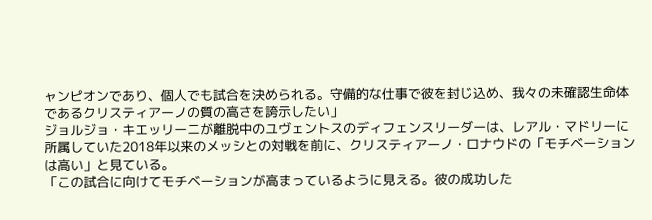ャンピオンであり、個人でも試合を決められる。守備的な仕事で彼を封じ込め、我々の未確認生命体であるクリスティアーノの質の高さを誇示したい」
ジョルジョ・キエッリーニが離脱中のユヴェントスのディフェンスリーダーは、レアル・マドリーに所属していた2018年以来のメッシとの対戦を前に、クリスティアーノ・ロナウドの「モチベーションは高い」と見ている。
「この試合に向けてモチベーションが高まっているように見える。彼の成功した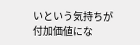いという気持ちが付加価値にな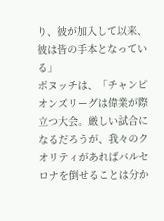り、彼が加入して以来、彼は皆の手本となっている」
ボヌッチは、「チャンピオンズリーグは偉業が際立つ大会。厳しい試合になるだろうが、我々のクオリティがあればバルセロナを倒せることは分か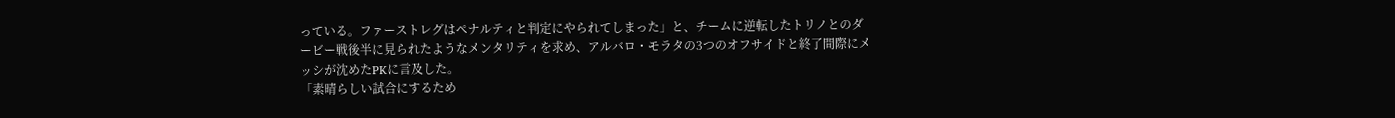っている。ファーストレグはペナルティと判定にやられてしまった」と、チームに逆転したトリノとのダービー戦後半に見られたようなメンタリティを求め、アルバロ・モラタの3つのオフサイドと終了間際にメッシが沈めたPKに言及した。
「素晴らしい試合にするため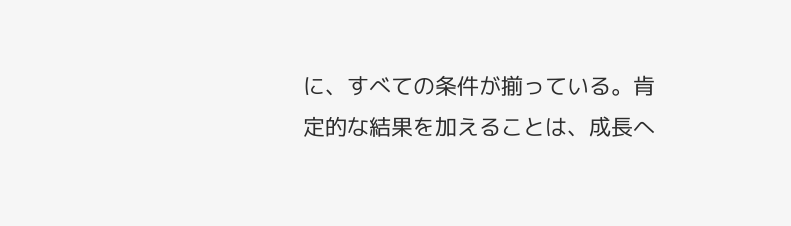に、すべての条件が揃っている。肯定的な結果を加えることは、成長へ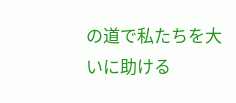の道で私たちを大いに助ける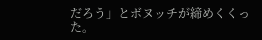だろう」とボヌッチが締めくくった。